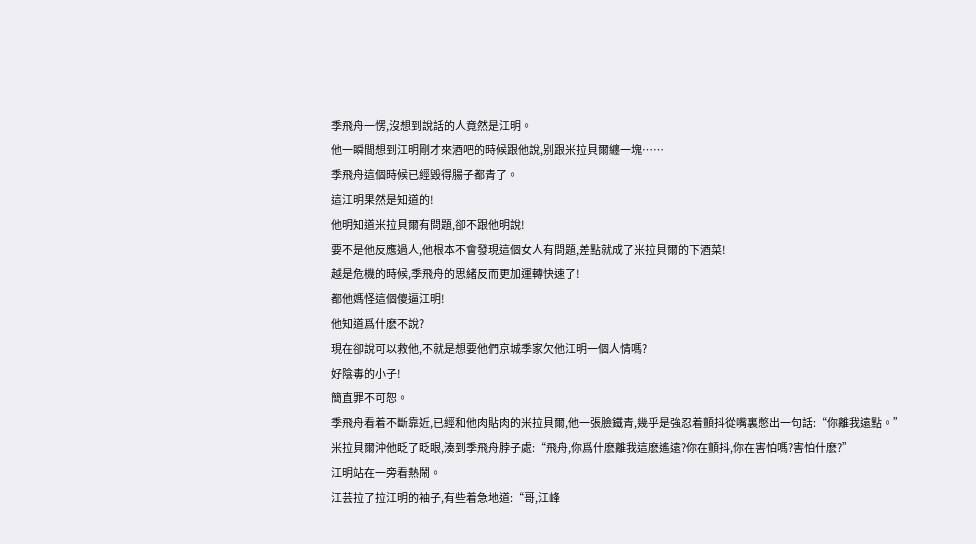季飛舟一愣,沒想到說話的人竟然是江明。
他一瞬間想到江明剛才來酒吧的時候跟他說,别跟米拉貝爾纏一塊……
季飛舟這個時候已經毀得腸子都青了。
這江明果然是知道的!
他明知道米拉貝爾有問題,卻不跟他明說!
要不是他反應過人,他根本不會發現這個女人有問題,差點就成了米拉貝爾的下酒菜!
越是危機的時候,季飛舟的思緒反而更加運轉快速了!
都他媽怪這個傻逼江明!
他知道爲什麽不說?
現在卻說可以救他,不就是想要他們京城季家欠他江明一個人情嗎?
好陰毒的小子!
簡直罪不可恕。
季飛舟看着不斷靠近,已經和他肉貼肉的米拉貝爾,他一張臉鐵青,幾乎是強忍着顫抖從嘴裏憋出一句話:“你離我遠點。”
米拉貝爾沖他眨了眨眼,湊到季飛舟脖子處:“飛舟,你爲什麽離我這麽遙遠?你在顫抖,你在害怕嗎?害怕什麽?”
江明站在一旁看熱鬧。
江芸拉了拉江明的袖子,有些着急地道:“哥,江峰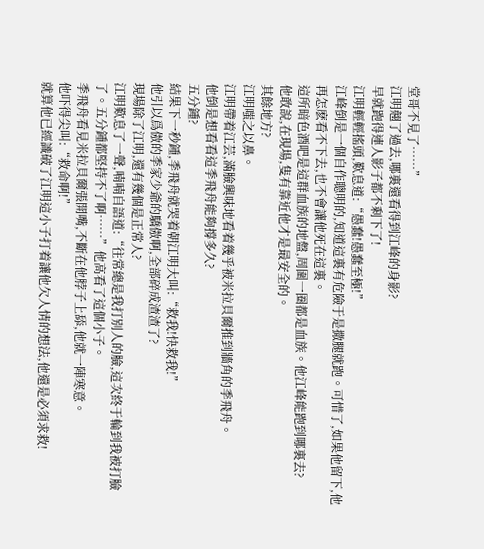堂哥不見了……”
江明翹了過去,哪裏還看得到江峰的身影?
早就跑得連人影子都不剩下了!
江明輕輕搖頭,歎息道:“愚蠢!愚蠢至極!”
江峰倒是一個自作聰明的,知道這裏有危險于是撒腿就跑。可惜了,如果他留下,他再怎麽看不下去,也不會讓他死在這裏。
這所暗色酒吧是這群血族的地盤,周圍一圈都是血族。他江峰能跑到哪裏去?
他敢說,在現場,隻有靠近他才是最安全的。
其餘地方?
江明嗤之以鼻。
江明帶着江芸,滿臉興味地看着幾乎被米拉貝爾推到牆角的季飛舟。
他倒是想看看這季飛舟能夠撐多久?
五分鍾?
結果下一秒鍾,季飛舟就哭着朝江明大叫:“救我!快救我!”
他引以爲傲的季家少爺的驕傲啊,全部碎成渣渣了?
現場除了江明,還有幾個是正常人?
江明歎息了一聲,喃喃自語道:“往常總是我打别人的臉,這次終于輪到我被打臉了。五分鍾都堅持不了啊……”他高看了這個小子。
季飛舟看見米拉貝爾張開嘴,不斷在他脖子上舔,他就一陣寒意。
他吓得尖叫:“救命啊!”
就算他已經識破了江明這小子打着讓他欠人情的想法,他還是必須求救!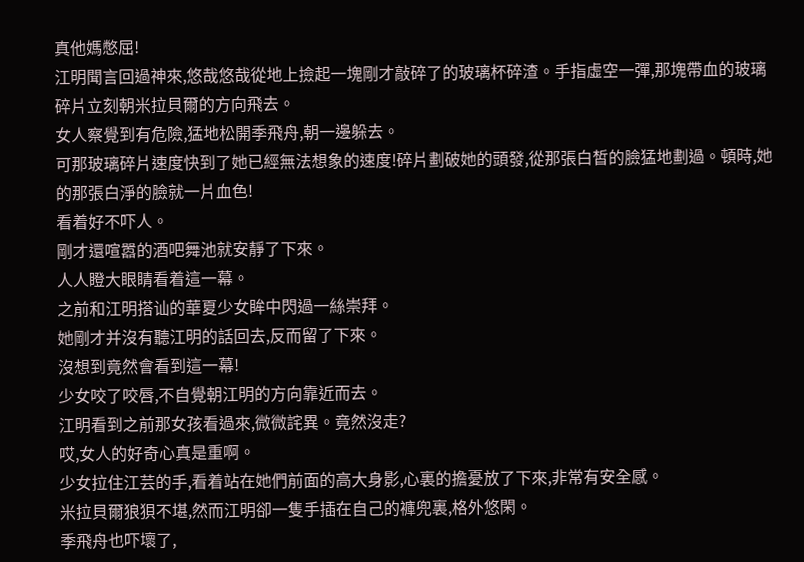真他媽憋屈!
江明聞言回過神來,悠哉悠哉從地上撿起一塊剛才敲碎了的玻璃杯碎渣。手指虛空一彈,那塊帶血的玻璃碎片立刻朝米拉貝爾的方向飛去。
女人察覺到有危險,猛地松開季飛舟,朝一邊躲去。
可那玻璃碎片速度快到了她已經無法想象的速度!碎片劃破她的頭發,從那張白皙的臉猛地劃過。頓時,她的那張白淨的臉就一片血色!
看着好不吓人。
剛才還喧嚣的酒吧舞池就安靜了下來。
人人瞪大眼睛看着這一幕。
之前和江明搭讪的華夏少女眸中閃過一絲崇拜。
她剛才并沒有聽江明的話回去,反而留了下來。
沒想到竟然會看到這一幕!
少女咬了咬唇,不自覺朝江明的方向靠近而去。
江明看到之前那女孩看過來,微微詫異。竟然沒走?
哎,女人的好奇心真是重啊。
少女拉住江芸的手,看着站在她們前面的高大身影,心裏的擔憂放了下來,非常有安全感。
米拉貝爾狼狽不堪,然而江明卻一隻手插在自己的褲兜裏,格外悠閑。
季飛舟也吓壞了,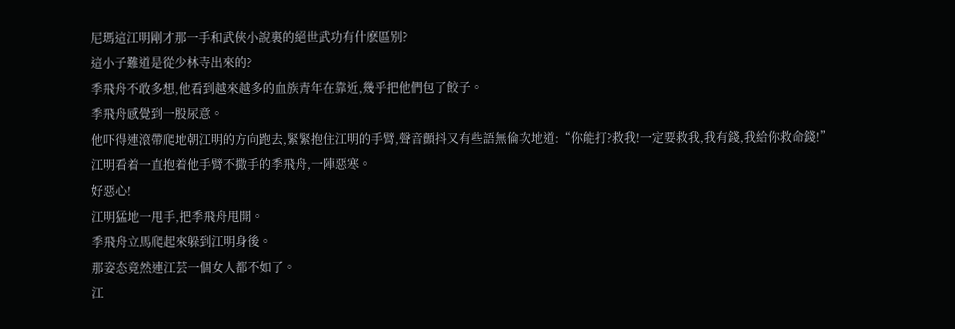尼瑪這江明剛才那一手和武俠小說裏的絕世武功有什麽區别?
這小子難道是從少林寺出來的?
季飛舟不敢多想,他看到越來越多的血族青年在靠近,幾乎把他們包了餃子。
季飛舟感覺到一股尿意。
他吓得連滾帶爬地朝江明的方向跑去,緊緊抱住江明的手臂,聲音顫抖又有些語無倫次地道:“你能打?救我!一定要救我,我有錢,我給你救命錢!”
江明看着一直抱着他手臂不撒手的季飛舟,一陣惡寒。
好惡心!
江明猛地一甩手,把季飛舟甩開。
季飛舟立馬爬起來躲到江明身後。
那姿态竟然連江芸一個女人都不如了。
江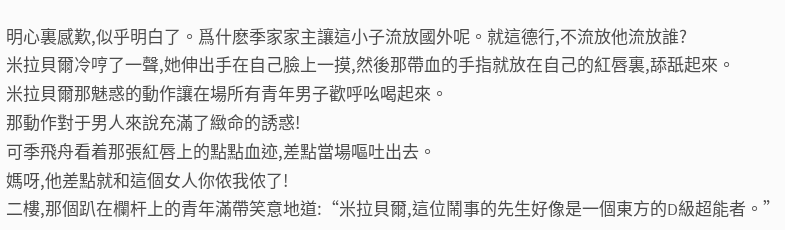明心裏感歎,似乎明白了。爲什麽季家家主讓這小子流放國外呢。就這德行,不流放他流放誰?
米拉貝爾冷哼了一聲,她伸出手在自己臉上一摸,然後那帶血的手指就放在自己的紅唇裏,舔舐起來。
米拉貝爾那魅惑的動作讓在場所有青年男子歡呼吆喝起來。
那動作對于男人來說充滿了緻命的誘惑!
可季飛舟看着那張紅唇上的點點血迹,差點當場嘔吐出去。
媽呀,他差點就和這個女人你侬我侬了!
二樓,那個趴在欄杆上的青年滿帶笑意地道:“米拉貝爾,這位鬧事的先生好像是一個東方的D級超能者。”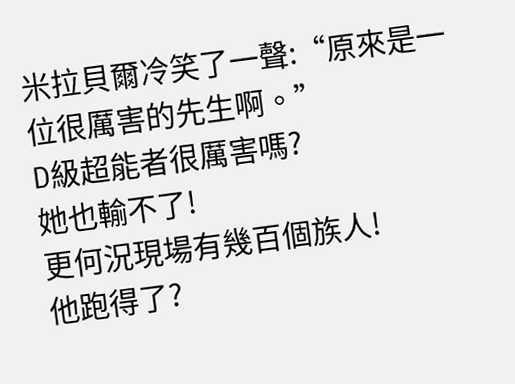米拉貝爾冷笑了一聲:“原來是一位很厲害的先生啊。”
D級超能者很厲害嗎?
她也輸不了!
更何況現場有幾百個族人!
他跑得了?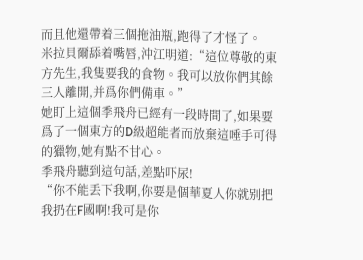而且他還帶着三個拖油瓶,跑得了才怪了。
米拉貝爾舔着嘴唇,沖江明道:“這位尊敬的東方先生,我隻要我的食物。我可以放你們其餘三人離開,并爲你們備車。”
她盯上這個季飛舟已經有一段時間了,如果要爲了一個東方的D級超能者而放棄這唾手可得的獵物,她有點不甘心。
季飛舟聽到這句話,差點吓尿!
“你不能丢下我啊,你要是個華夏人你就别把我扔在F國啊!我可是你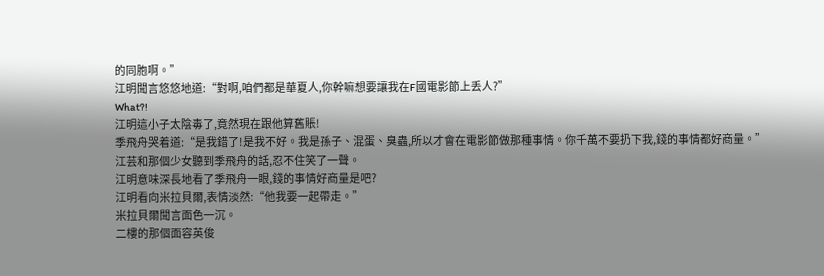的同胞啊。”
江明聞言悠悠地道:“對啊,咱們都是華夏人,你幹嘛想要讓我在F國電影節上丢人?”
What?!
江明這小子太陰毒了,竟然現在跟他算舊賬!
季飛舟哭着道:“是我錯了!是我不好。我是孫子、混蛋、臭蟲,所以才會在電影節做那種事情。你千萬不要扔下我,錢的事情都好商量。”
江芸和那個少女聽到季飛舟的話,忍不住笑了一聲。
江明意味深長地看了季飛舟一眼,錢的事情好商量是吧?
江明看向米拉貝爾,表情淡然:“他我要一起帶走。”
米拉貝爾聞言面色一沉。
二樓的那個面容英俊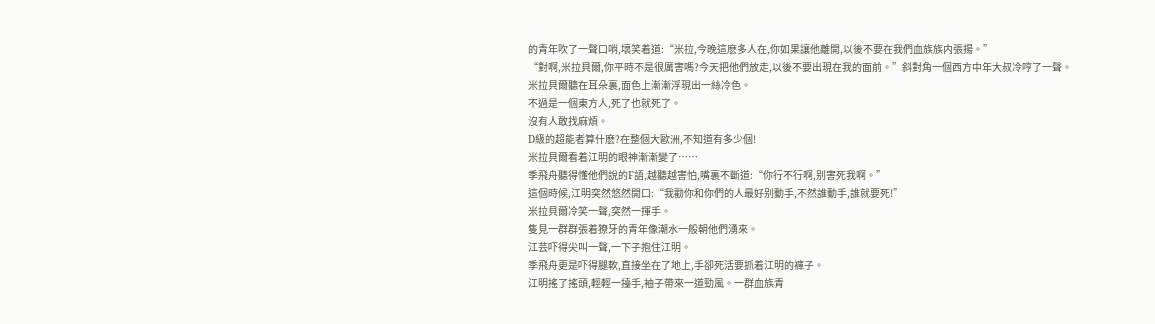的青年吹了一聲口哨,壞笑着道:“米拉,今晚這麽多人在,你如果讓他離開,以後不要在我們血族族内張揚。”
“對啊,米拉貝爾,你平時不是很厲害嗎?今天把他們放走,以後不要出現在我的面前。”斜對角一個西方中年大叔冷哼了一聲。
米拉貝爾聽在耳朵裏,面色上漸漸浮現出一絲冷色。
不過是一個東方人,死了也就死了。
沒有人敢找麻煩。
D級的超能者算什麽?在整個大歐洲,不知道有多少個!
米拉貝爾看着江明的眼神漸漸變了……
季飛舟聽得懂他們說的F語,越聽越害怕,嘴裏不斷道:“你行不行啊,别害死我啊。”
這個時候,江明突然悠然開口:“我勸你和你們的人最好别動手,不然誰動手,誰就要死!”
米拉貝爾冷笑一聲,突然一揮手。
隻見一群群張着獠牙的青年像潮水一般朝他們湧來。
江芸吓得尖叫一聲,一下子抱住江明。
季飛舟更是吓得腿軟,直接坐在了地上,手卻死活要抓着江明的褲子。
江明搖了搖頭,輕輕一擡手,袖子帶來一道勁風。一群血族青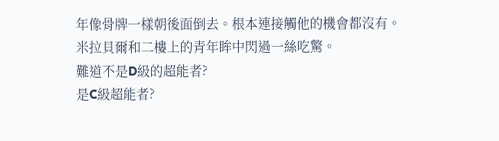年像骨牌一樣朝後面倒去。根本連接觸他的機會都沒有。
米拉貝爾和二樓上的青年眸中閃過一絲吃驚。
難道不是D級的超能者?
是C級超能者?